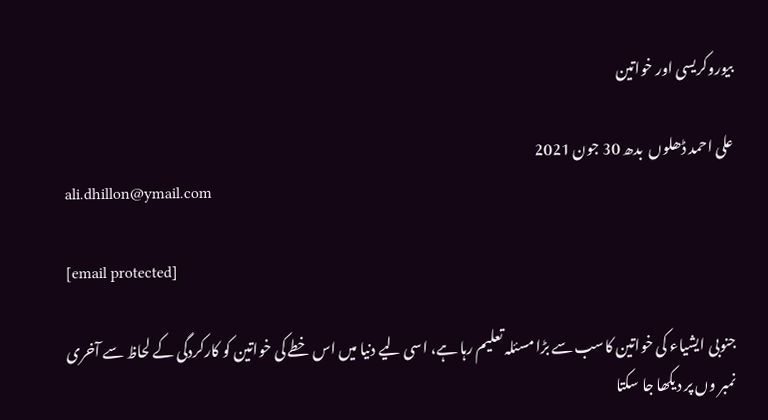بیوروکریسی اور خواتین

علی احمد ڈھلوں  بدھ 30 جون 2021
ali.dhillon@ymail.com

[email protected]

جنوبی ایشیاء کی خواتین کاسب سے بڑا مسئلہ تعلیم رہا ہے، اسی لیے دنیا میں اس خطے کی خواتین کو کارکردگی کے لحاظ سے آخری نمبر وں پر دیکھا جا سکتا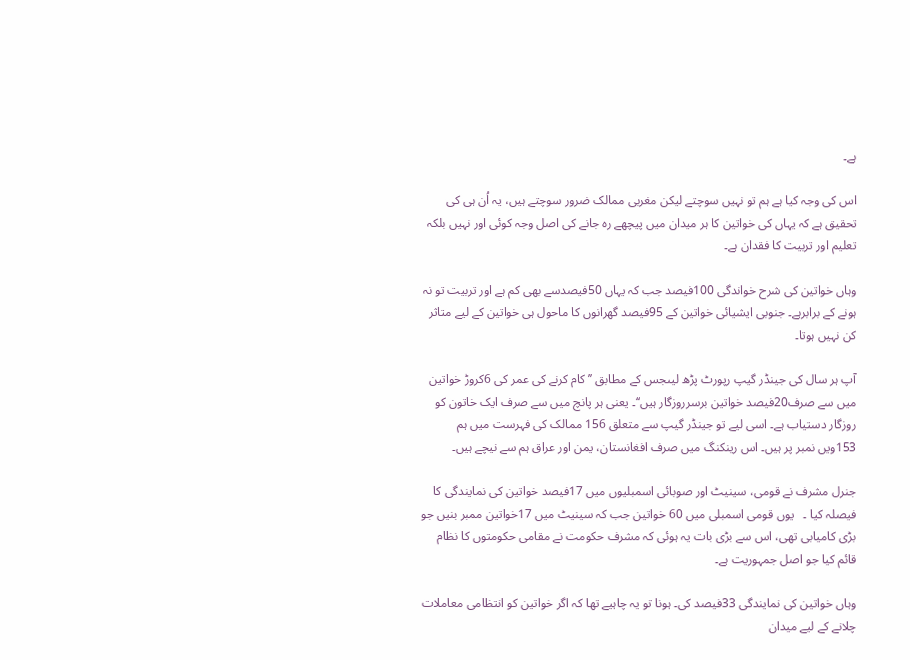ہے۔

اس کی وجہ کیا ہے ہم تو نہیں سوچتے لیکن مغربی ممالک ضرور سوچتے ہیں، یہ اُن ہی کی تحقیق ہے کہ یہاں کی خواتین کا ہر میدان میں پیچھے رہ جانے کی اصل وجہ کوئی اور نہیں بلکہ تعلیم اور تربیت کا فقدان ہے۔

وہاں خواتین کی شرح خواندگی 100فیصد جب کہ یہاں 50فیصدسے بھی کم ہے اور تربیت تو نہ ہونے کے برابرہے۔ جنوبی ایشیائی خواتین کے 95فیصد گھرانوں کا ماحول ہی خواتین کے لیے متاثر کن نہیں ہوتا۔

آپ ہر سال کی جینڈر گیپ رپورٹ پڑھ لیںجس کے مطابق ’’کام کرنے کی عمر کی 6کروڑ خواتین میں سے صرف20فیصد خواتین برسرروزگار ہیں‘‘۔ یعنی ہر پانچ میں سے صرف ایک خاتون کو روزگار دستیاب ہے۔ اسی لیے تو جینڈر گیپ سے متعلق 156 ممالک کی فہرست میں ہم 153ویں نمبر پر ہیں۔ اس رینکنگ میں صرف افغانستان، یمن اور عراق ہم سے نیچے ہیں۔

جنرل مشرف نے قومی، سینیٹ اور صوبائی اسمبلیوں میں 17فیصد خواتین کی نمایندگی کا فیصلہ کیا ۔   یوں قومی اسمبلی میں 60 خواتین جب کہ سینیٹ میں 17خواتین ممبر بنیں جو بڑی کامیابی تھی، اس سے بڑی بات یہ ہوئی کہ مشرف حکومت نے مقامی حکومتوں کا نظام قائم کیا جو اصل جمہوریت ہے۔

وہاں خواتین کی نمایندگی 33فیصد کی۔ ہونا تو یہ چاہیے تھا کہ اگر خواتین کو انتظامی معاملات چلانے کے لیے میدان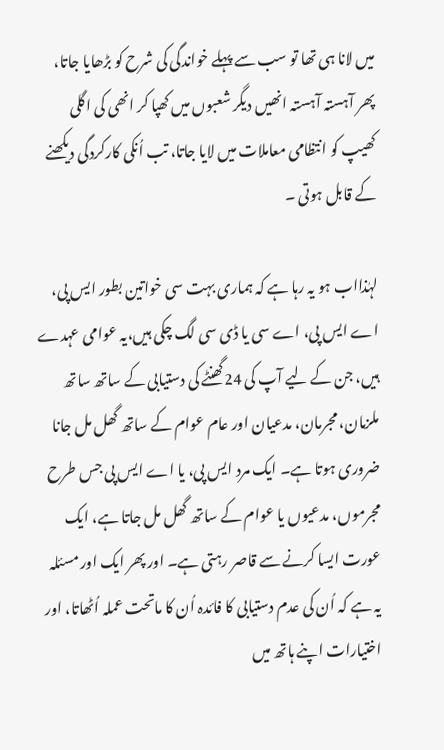میں لانا ہی تھا تو سب سے پہلے خواندگی کی شرح کو بڑھایا جاتا، پھر آہستہ آہستہ انھیں دیگر شعبوں میں کھپا کر انھی کی اگلی کھیپ کو انتظامی معاملات میں لایا جاتا، تب اُنکی کارکردگی دیکھنے کے قابل ہوتی ۔

لہٰذااب ہو یہ رہا ہے کہ ہماری بہت سی خواتین بطور ایس پی، اے ایس پی، اے سی یا ڈی سی لگ چکی ہیں،یہ عوامی عہدے ہیں، جن کے لیے آپ کی 24گھنٹے کی دستیابی کے ساتھ ساتھ ملزمان، مجرمان، مدعیان اور عام عوام کے ساتھ گھل مل جانا ضروری ہوتا ہے۔ ایک مرد ایس پی، یا اے ایس پی جس طرح مجرموں، مدعیوں یا عوام کے ساتھ گھل مل جاتا ہے، ایک عورت ایسا کرنے سے قاصر رہتی ہے۔ اور پھر ایک اور مسئلہ یہ ہے کہ اُن کی عدم دستیابی کا فائدہ اُن کا ماتحت عملہ اُٹھاتا، اور اختیارات اپنے ہاتھ میں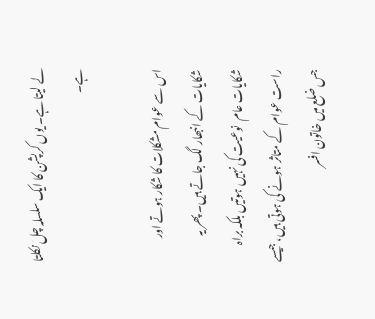لے لیتا ہے۔ یوں کرپشن کا ایک سلسلہ چل نکلتا ہے۔

اس سے عوام مشکلات کا شکار ہوتے اور  شکایات کے انبھار لگ جاتے ہیں۔ پھر یہ شکایات عام  نوعیت کی نہیں ہوتیں بلکہ براہ راست عوام کے متاثر ہونے کی ہوتی ہیں، جیسے جس ضلع میں خاتون افسر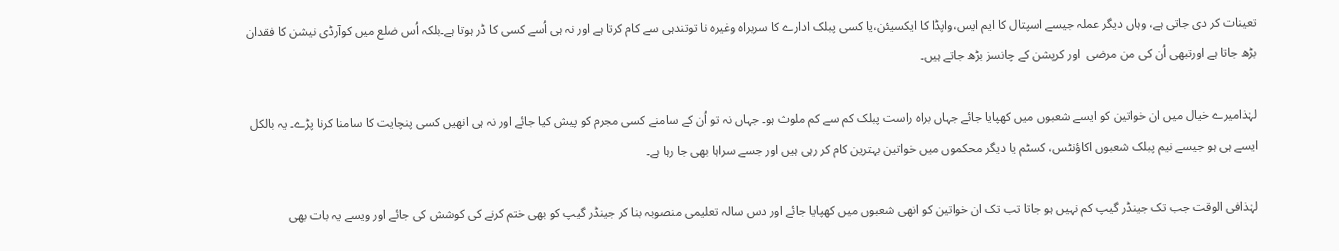تعینات کر دی جاتی ہے، وہاں دیگر عملہ جیسے اسپتال کا ایم ایس،واپڈا کا ایکسیئن،یا کسی پبلک ادارے کا سربراہ وغیرہ نا توتندہی سے کام کرتا ہے اور نہ ہی اُسے کسی کا ڈر ہوتا ہے۔بلکہ اُس ضلع میں کوآرڈی نیشن کا فقدان بڑھ جاتا ہے اورتبھی اُن کی من مرضی  اور کرپشن کے چانسز بڑھ جاتے ہیں۔

لہٰذامیرے خیال میں ان خواتین کو ایسے شعبوں میں کھپایا جائے جہاں براہ راست پبلک کم سے کم ملوث ہو۔ جہاں نہ تو اُن کے سامنے کسی مجرم کو پیش کیا جائے اور نہ ہی انھیں کسی پنچایت کا سامنا کرنا پڑے۔ یہ بالکل ایسے ہی ہو جیسے نیم پبلک شعبوں اکاؤنٹس، کسٹم یا دیگر محکموں میں خواتین بہترین کام کر رہی ہیں اور جسے سراہا بھی جا رہا ہے۔

لہٰذافی الوقت جب تک جینڈر گیپ کم نہیں ہو جاتا تب تک ان خواتین کو انھی شعبوں میں کھپایا جائے اور دس سالہ تعلیمی منصوبہ بنا کر جینڈر گیپ کو بھی ختم کرنے کی کوشش کی جائے اور ویسے یہ بات بھی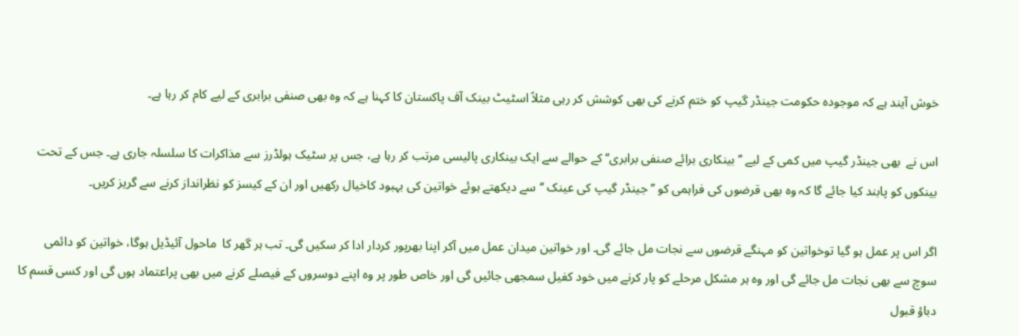خوش آیند ہے کہ موجودہ حکومت جینڈر گیپ کو ختم کرنے کی بھی کوشش کر رہی مثلاً اسٹیٹ بینک آف پاکستان کا کہنا ہے کہ وہ بھی صنفی برابری کے لیے کام کر رہا ہے۔

اس نے  بھی جینڈر گیپ میں کمی کے لیے ’’بینکاری برائے صنفی برابری‘‘ کے حوالے سے ایک بینکاری پالیسی مرتب کر رہا ہے، جس پر سٹیک ہولڈرز سے مذاکرات کا سلسلہ جاری ہے۔ جس کے تحت بینکوں کو پابند کیا جائے گا کہ وہ بھی قرضوں کی فراہمی کو ’’جینڈر گیپ کی عینک ‘‘سے دیکھتے ہوئے خواتین کی بہبود کاخیال رکھیں اور ان کے کیسز کو نظرانداز کرنے سے گریز کریں۔

اگر اس پر عمل ہو گیا توخواتین کو مہنگے قرضوں سے نجات مل جائے گی۔ اور خواتین میدان عمل میں آکر اپنا بھرپور کردار ادا کر سکیں گی۔ تب ہر گھر کا  ماحول آئیڈیل ہوگا، خواتین کو دائمی سوچ سے بھی نجات مل جائے گی اور وہ ہر مشکل مرحلے کو پار کرنے میں خود کفیل سمجھی جائیں گی اور خاص طور پر وہ اپنے دوسروں کے فیصلے کرنے میں بھی پراعتماد ہوں گی اور کسی قسم کا دباؤ قبول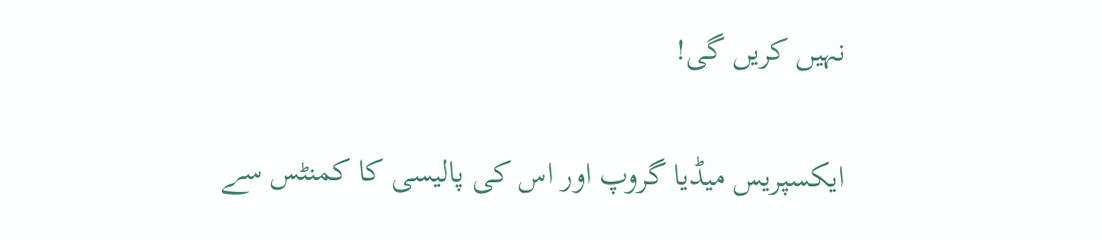نہیں کریں گی!

ایکسپریس میڈیا گروپ اور اس کی پالیسی کا کمنٹس سے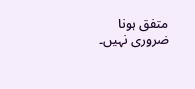متفق ہونا ضروری نہیں۔